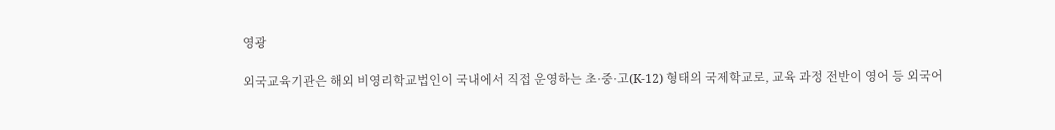영광

외국교육기관은 해외 비영리학교법인이 국내에서 직접 운영하는 초·중·고(K-12) 형태의 국제학교로, 교육 과정 전반이 영어 등 외국어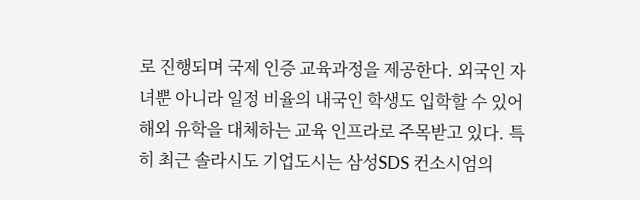로 진행되며 국제 인증 교육과정을 제공한다. 외국인 자녀뿐 아니라 일정 비율의 내국인 학생도 입학할 수 있어 해외 유학을 대체하는 교육 인프라로 주목받고 있다. 특히 최근 솔라시도 기업도시는 삼성SDS 컨소시엄의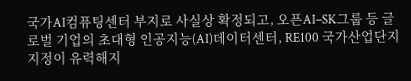국가AI컴퓨팅센터 부지로 사실상 확정되고, 오픈AI–SK그룹 등 글로벌 기업의 초대형 인공지능(AI)데이터센터, RE100 국가산업단지 지정이 유력해지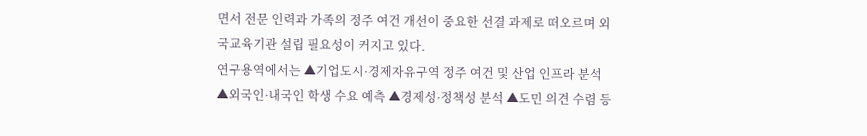면서 전문 인력과 가족의 정주 여건 개선이 중요한 선결 과제로 떠오르며 외국교육기관 설립 필요성이 커지고 있다.
연구용역에서는 ▲기업도시·경제자유구역 정주 여건 및 산업 인프라 분석 ▲외국인·내국인 학생 수요 예측 ▲경제성·정책성 분석 ▲도민 의견 수렴 등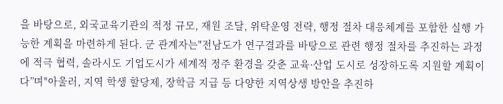을 바탕으로, 외국교육기관의 적정 규모, 재원 조달, 위탁운영 전략, 행정 절차 대응체계를 포함한 실행 가능한 계획을 마련하게 된다. 군 관계자는"전남도가 연구결과를 바탕으로 관련 행정 절차를 추진하는 과정에 적극 협력, 솔라시도 기업도시가 세계적 정주 환경을 갖춘 교육·산업 도시로 성장하도록 지원할 계획이다”며"아울러, 지역 학생 할당제, 장학금 지급 등 다양한 지역상생 방안을 추진하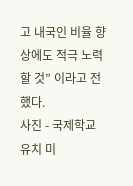고 내국인 비율 향상에도 적극 노력할 것” 이라고 전했다.
사진 - 국제학교 유치 미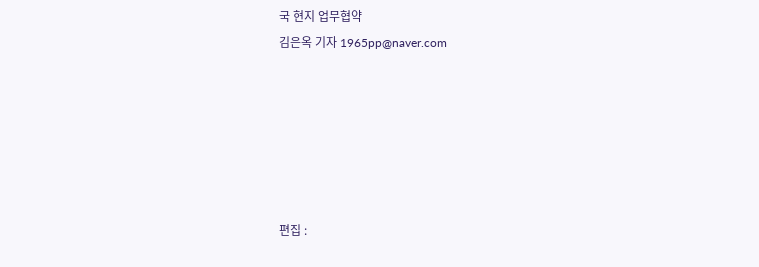국 현지 업무협약
김은옥 기자 1965pp@naver.com






편집 :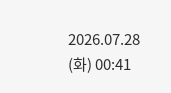2026.07.28 (화) 00:41